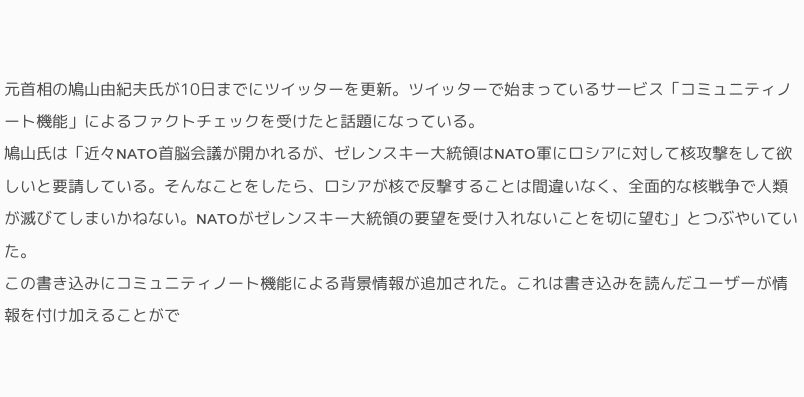元首相の鳩山由紀夫氏が10日までにツイッターを更新。ツイッターで始まっているサービス「コミュニティノート機能」によるファクトチェックを受けたと話題になっている。
鳩山氏は「近々NATO首脳会議が開かれるが、ゼレンスキー大統領はNATO軍にロシアに対して核攻撃をして欲しいと要請している。そんなことをしたら、ロシアが核で反撃することは間違いなく、全面的な核戦争で人類が滅びてしまいかねない。NATOがゼレンスキー大統領の要望を受け入れないことを切に望む」とつぶやいていた。
この書き込みにコミュニティノート機能による背景情報が追加された。これは書き込みを読んだユーザーが情報を付け加えることがで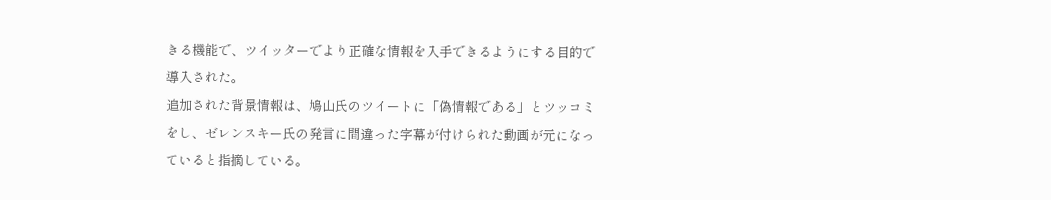きる機能で、ツイッターでより正確な情報を入手できるようにする目的で導入された。
追加された背景情報は、鳩山氏のツイートに「偽情報である」とツッコミをし、ゼレンスキー氏の発言に間違った字幕が付けられた動画が元になっていると指摘している。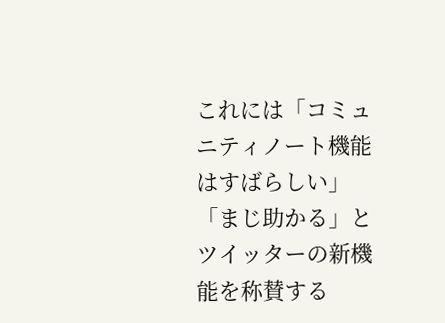これには「コミュニティノート機能はすばらしい」「まじ助かる」とツイッターの新機能を称賛する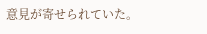意見が寄せられていた。